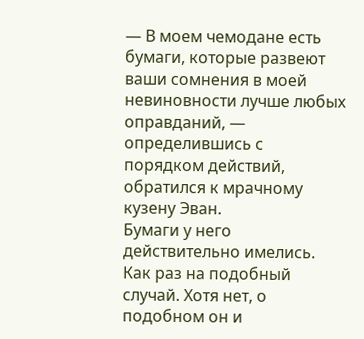— В моем чемодане есть бумаги, которые развеют ваши сомнения в моей невиновности лучше любых оправданий, — определившись с порядком действий, обратился к мрачному кузену Эван.
Бумаги у него действительно имелись. Как раз на подобный случай. Хотя нет, о подобном он и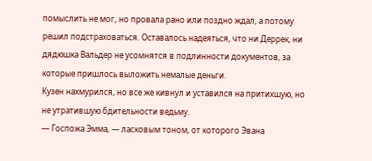помыслить не мог, но провала рано или поздно ждал, а потому решил подстраховаться. Оставалось надеяться, что ни Деррек, ни дядюшка Вальдер не усомнятся в подлинности документов, за которые пришлось выложить немалые деньги.
Кузен нахмурился, но все же кивнул и уставился на притихшую, но не утратившую бдительности ведьму.
— Госпожа Эмма, — ласковым тоном, от которого Эвана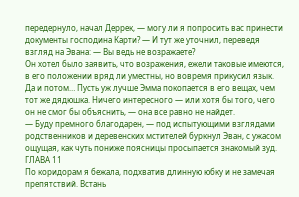передернуло, начал Деррек, — могу ли я попросить вас принести документы господина Карти? — И тут же уточнил, переведя взгляд на Эвана: — Вы ведь не возражаете?
Он хотел было заявить, что возражения, ежели таковые имеются, в его положении вряд ли уместны, но вовремя прикусил язык. Да и потом… Пусть уж лучше Эмма покопается в его вещах, чем тот же дядюшка. Ничего интересного — или хотя бы того, чего он не смог бы объяснить, — она все равно не найдет.
— Буду премного благодарен, — под испытующими взглядами родственников и деревенских мстителей буркнул Эван, с ужасом ощущая, как чуть пониже поясницы просыпается знакомый зуд.
ГЛАВА 11
По коридорам я бежала, подхватив длинную юбку и не замечая препятствий. Встань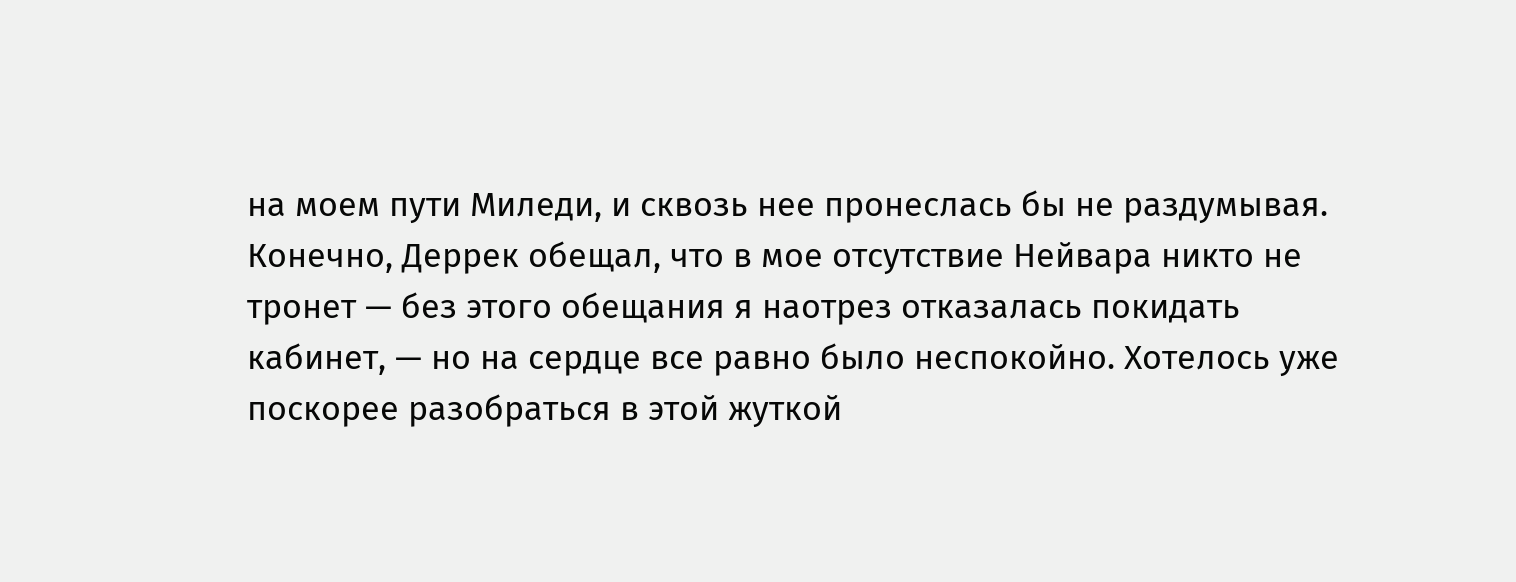на моем пути Миледи, и сквозь нее пронеслась бы не раздумывая. Конечно, Деррек обещал, что в мое отсутствие Нейвара никто не тронет — без этого обещания я наотрез отказалась покидать кабинет, — но на сердце все равно было неспокойно. Хотелось уже поскорее разобраться в этой жуткой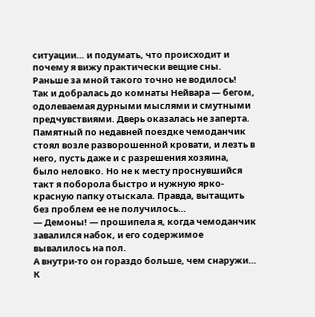ситуации… и подумать, что происходит и почему я вижу практически вещие сны. Раньше за мной такого точно не водилось!
Так и добралась до комнаты Нейвара — бегом, одолеваемая дурными мыслями и смутными предчувствиями. Дверь оказалась не заперта. Памятный по недавней поездке чемоданчик стоял возле разворошенной кровати, и лезть в него, пусть даже и с разрешения хозяина, было неловко. Но не к месту проснувшийся такт я поборола быстро и нужную ярко-красную папку отыскала. Правда, вытащить без проблем ее не получилось…
— Демоны! — прошипела я, когда чемоданчик завалился набок, и его содержимое вывалилось на пол.
А внутри-то он гораздо больше, чем снаружи…
К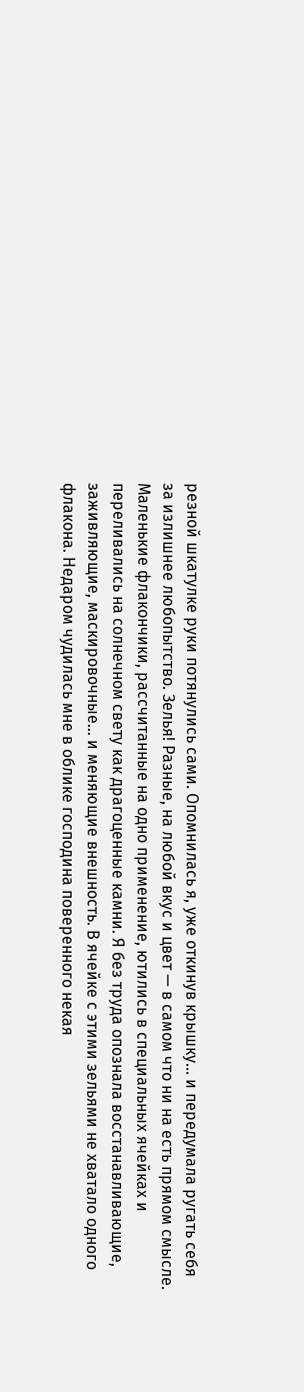резной шкатулке руки потянулись сами. Опомнилась я, уже откинув крышку… и передумала ругать себя за излишнее любопытство. Зелья! Разные, на любой вкус и цвет — в самом что ни на есть прямом смысле. Маленькие флакончики, рассчитанные на одно применение, ютились в специальных ячейках и переливались на солнечном свету как драгоценные камни. Я без труда опознала восстанавливающие, заживляющие, маскировочные… и меняющие внешность. В ячейке с этими зельями не хватало одного флакона. Недаром чудилась мне в облике господина поверенного некая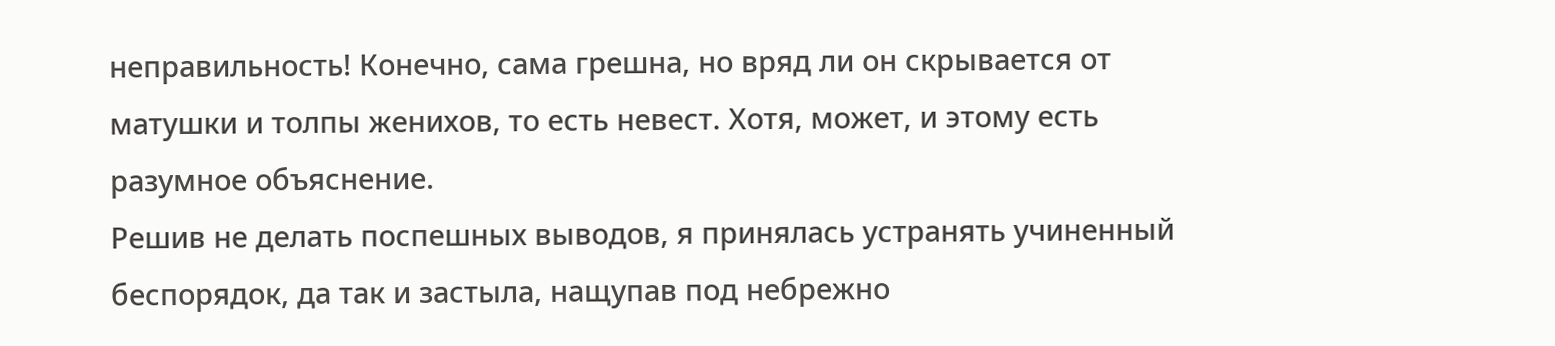неправильность! Конечно, сама грешна, но вряд ли он скрывается от матушки и толпы женихов, то есть невест. Хотя, может, и этому есть разумное объяснение.
Решив не делать поспешных выводов, я принялась устранять учиненный беспорядок, да так и застыла, нащупав под небрежно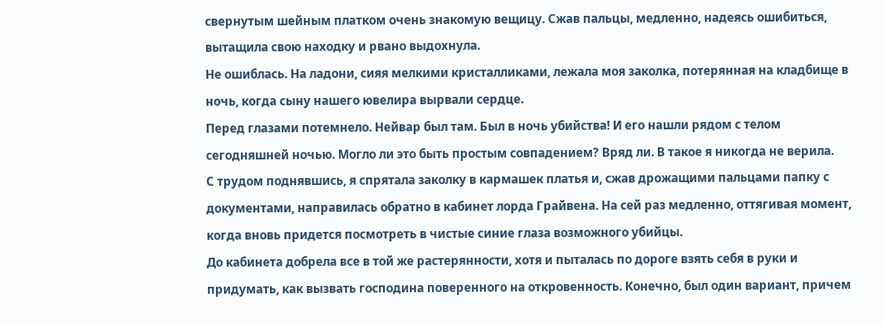свернутым шейным платком очень знакомую вещицу. Сжав пальцы, медленно, надеясь ошибиться, вытащила свою находку и рвано выдохнула.
Не ошиблась. На ладони, сияя мелкими кристалликами, лежала моя заколка, потерянная на кладбище в ночь, когда сыну нашего ювелира вырвали сердце.
Перед глазами потемнело. Нейвар был там. Был в ночь убийства! И его нашли рядом с телом сегодняшней ночью. Могло ли это быть простым совпадением? Вряд ли. В такое я никогда не верила.
С трудом поднявшись, я спрятала заколку в кармашек платья и, сжав дрожащими пальцами папку с документами, направилась обратно в кабинет лорда Грайвена. На сей раз медленно, оттягивая момент, когда вновь придется посмотреть в чистые синие глаза возможного убийцы.
До кабинета добрела все в той же растерянности, хотя и пыталась по дороге взять себя в руки и придумать, как вызвать господина поверенного на откровенность. Конечно, был один вариант, причем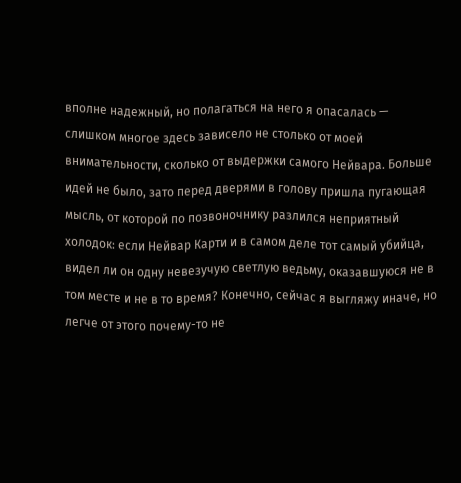вполне надежный, но полагаться на него я опасалась — слишком многое здесь зависело не столько от моей внимательности, сколько от выдержки самого Нейвара. Больше идей не было, зато перед дверями в голову пришла пугающая мысль, от которой по позвоночнику разлился неприятный холодок: если Нейвар Карти и в самом деле тот самый убийца, видел ли он одну невезучую светлую ведьму, оказавшуюся не в том месте и не в то время? Конечно, сейчас я выгляжу иначе, но легче от этого почему-то не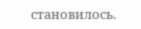становилось.